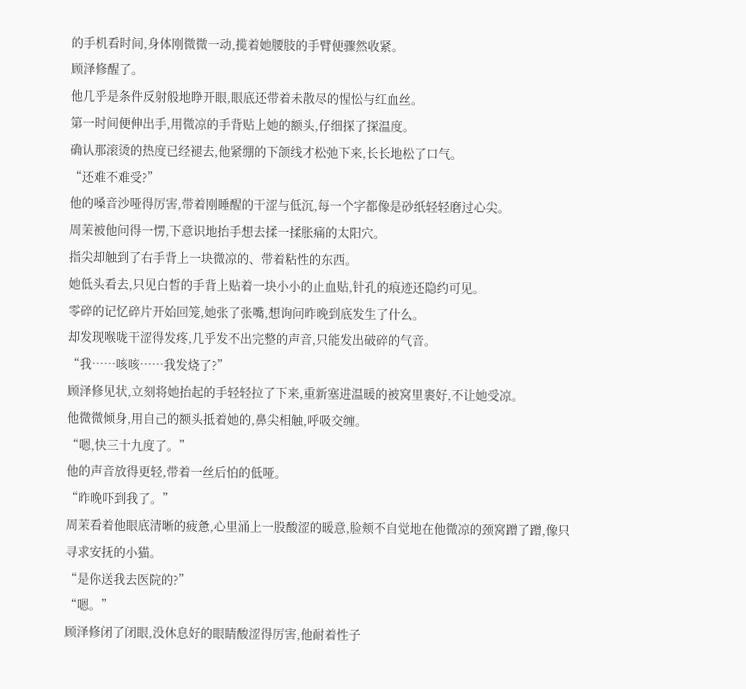的手机看时间,身体刚微微一动,揽着她腰肢的手臂便骤然收紧。
顾泽修醒了。
他几乎是条件反射般地睁开眼,眼底还带着未散尽的惺忪与红血丝。
第一时间便伸出手,用微凉的手背贴上她的额头,仔细探了探温度。
确认那滚烫的热度已经褪去,他紧绷的下颌线才松弛下来,长长地松了口气。
“还难不难受?”
他的嗓音沙哑得厉害,带着刚睡醒的干涩与低沉,每一个字都像是砂纸轻轻磨过心尖。
周茉被他问得一愣,下意识地抬手想去揉一揉胀痛的太阳穴。
指尖却触到了右手背上一块微凉的、带着粘性的东西。
她低头看去,只见白皙的手背上贴着一块小小的止血贴,针孔的痕迹还隐约可见。
零碎的记忆碎片开始回笼,她张了张嘴,想询问昨晚到底发生了什么。
却发现喉咙干涩得发疼,几乎发不出完整的声音,只能发出破碎的气音。
“我……咳咳……我发烧了?”
顾泽修见状,立刻将她抬起的手轻轻拉了下来,重新塞进温暖的被窝里裹好,不让她受凉。
他微微倾身,用自己的额头抵着她的,鼻尖相触,呼吸交缠。
“嗯,快三十九度了。”
他的声音放得更轻,带着一丝后怕的低哑。
“昨晚吓到我了。”
周茉看着他眼底清晰的疲惫,心里涌上一股酸涩的暖意,脸颊不自觉地在他微凉的颈窝蹭了蹭,像只寻求安抚的小猫。
“是你送我去医院的?”
“嗯。”
顾泽修闭了闭眼,没休息好的眼睛酸涩得厉害,他耐着性子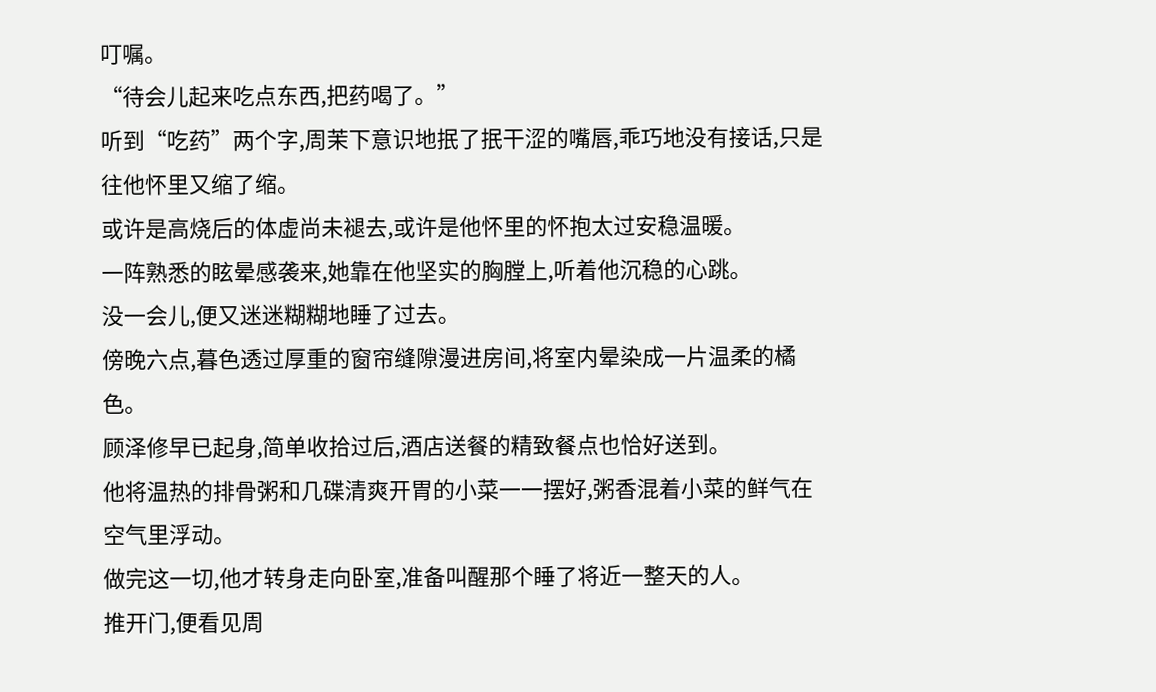叮嘱。
“待会儿起来吃点东西,把药喝了。”
听到“吃药”两个字,周茉下意识地抿了抿干涩的嘴唇,乖巧地没有接话,只是往他怀里又缩了缩。
或许是高烧后的体虚尚未褪去,或许是他怀里的怀抱太过安稳温暖。
一阵熟悉的眩晕感袭来,她靠在他坚实的胸膛上,听着他沉稳的心跳。
没一会儿,便又迷迷糊糊地睡了过去。
傍晚六点,暮色透过厚重的窗帘缝隙漫进房间,将室内晕染成一片温柔的橘色。
顾泽修早已起身,简单收拾过后,酒店送餐的精致餐点也恰好送到。
他将温热的排骨粥和几碟清爽开胃的小菜一一摆好,粥香混着小菜的鲜气在空气里浮动。
做完这一切,他才转身走向卧室,准备叫醒那个睡了将近一整天的人。
推开门,便看见周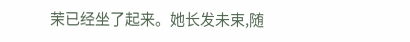茉已经坐了起来。她长发未束,随